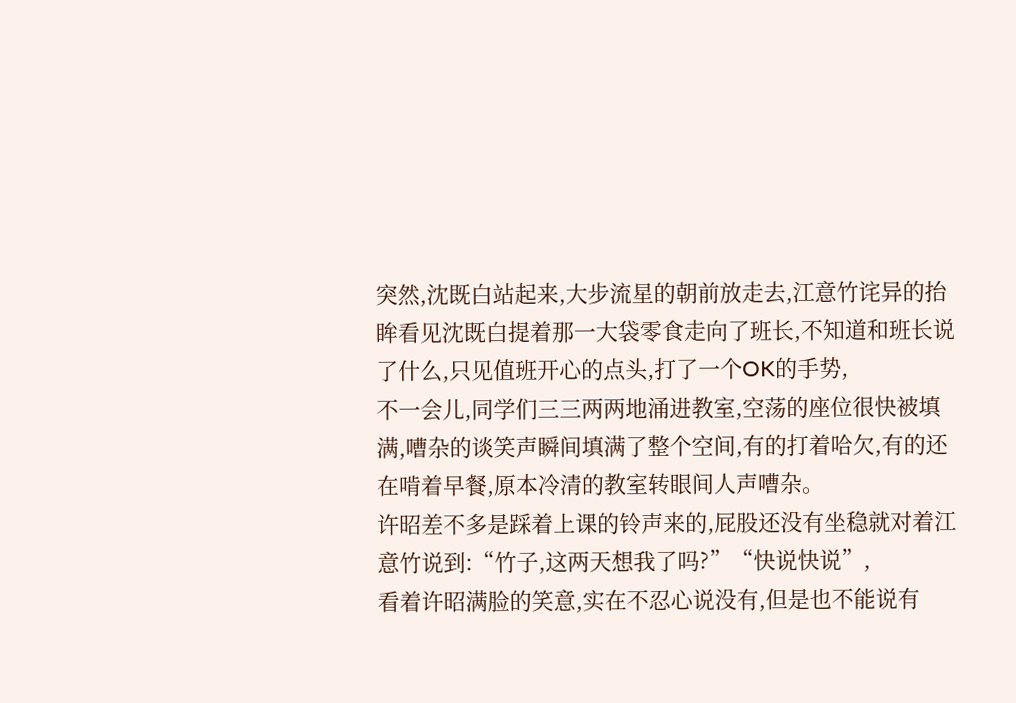突然,沈既白站起来,大步流星的朝前放走去,江意竹诧异的抬眸看见沈既白提着那一大袋零食走向了班长,不知道和班长说了什么,只见值班开心的点头,打了一个OK的手势,
不一会儿,同学们三三两两地涌进教室,空荡的座位很快被填满,嘈杂的谈笑声瞬间填满了整个空间,有的打着哈欠,有的还在啃着早餐,原本冷清的教室转眼间人声嘈杂。
许昭差不多是踩着上课的铃声来的,屁股还没有坐稳就对着江意竹说到:“竹子,这两天想我了吗?”“快说快说”,
看着许昭满脸的笑意,实在不忍心说没有,但是也不能说有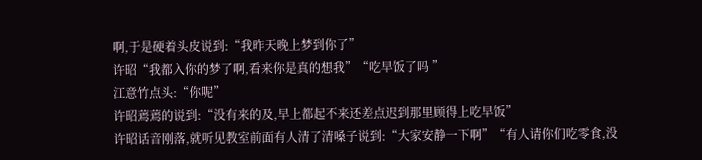啊,于是硬着头皮说到:“我昨天晚上梦到你了”
许昭“我都入你的梦了啊,看来你是真的想我”“吃早饭了吗 ”
江意竹点头:“你呢”
许昭蔫蔫的说到:“没有来的及,早上都起不来还差点迟到那里顾得上吃早饭”
许昭话音刚落,就听见教室前面有人清了清嗓子说到:“大家安静一下啊”“有人请你们吃零食,没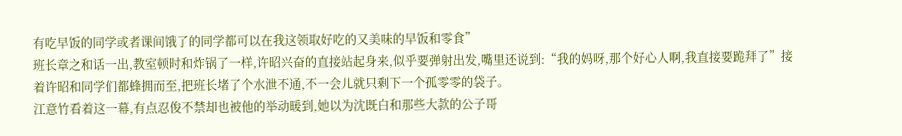有吃早饭的同学或者课间饿了的同学都可以在我这领取好吃的又美味的早饭和零食”
班长章之和话一出,教室顿时和炸锅了一样,许昭兴奋的直接站起身来,似乎要弹射出发,嘴里还说到:“我的妈呀,那个好心人啊,我直接要跪拜了”接着许昭和同学们都蜂拥而至,把班长堵了个水泄不通,不一会儿就只剩下一个孤零零的袋子。
江意竹看着这一幕,有点忍俊不禁却也被他的举动暖到,她以为沈既白和那些大款的公子哥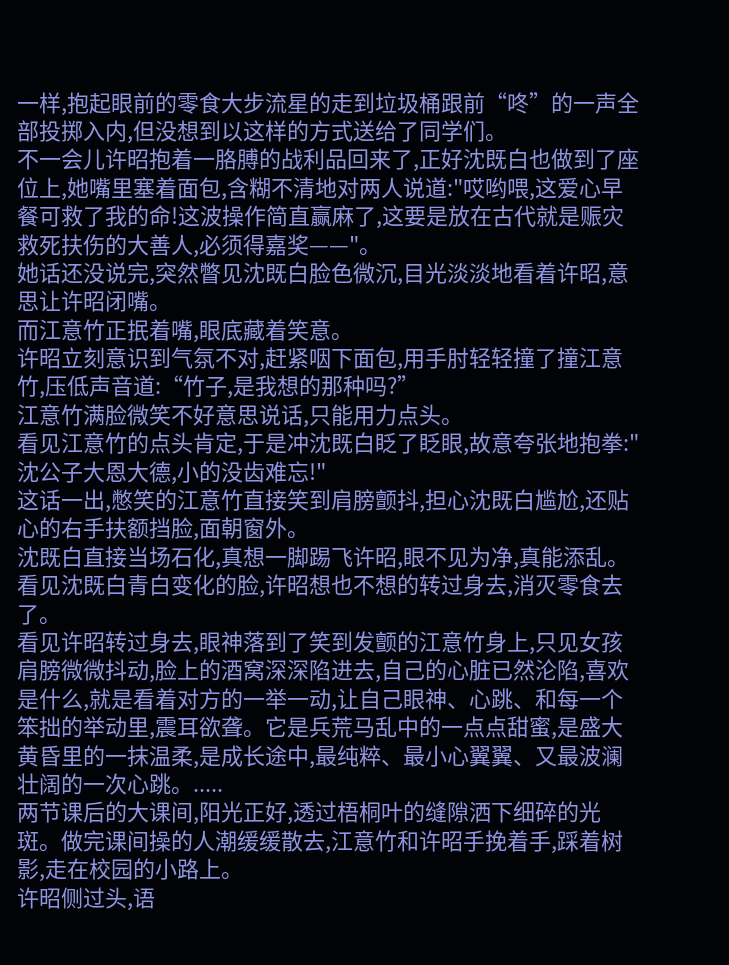一样,抱起眼前的零食大步流星的走到垃圾桶跟前“咚”的一声全部投掷入内,但没想到以这样的方式送给了同学们。
不一会儿许昭抱着一胳膊的战利品回来了,正好沈既白也做到了座位上,她嘴里塞着面包,含糊不清地对两人说道:"哎哟喂,这爱心早餐可救了我的命!这波操作简直赢麻了,这要是放在古代就是赈灾救死扶伤的大善人,必须得嘉奖——"。
她话还没说完,突然瞥见沈既白脸色微沉,目光淡淡地看着许昭,意思让许昭闭嘴。
而江意竹正抿着嘴,眼底藏着笑意。
许昭立刻意识到气氛不对,赶紧咽下面包,用手肘轻轻撞了撞江意竹,压低声音道:“竹子,是我想的那种吗?”
江意竹满脸微笑不好意思说话,只能用力点头。
看见江意竹的点头肯定,于是冲沈既白眨了眨眼,故意夸张地抱拳:"沈公子大恩大德,小的没齿难忘!"
这话一出,憋笑的江意竹直接笑到肩膀颤抖,担心沈既白尴尬,还贴心的右手扶额挡脸,面朝窗外。
沈既白直接当场石化,真想一脚踢飞许昭,眼不见为净,真能添乱。
看见沈既白青白变化的脸,许昭想也不想的转过身去,消灭零食去了。
看见许昭转过身去,眼神落到了笑到发颤的江意竹身上,只见女孩肩膀微微抖动,脸上的酒窝深深陷进去,自己的心脏已然沦陷,喜欢是什么,就是看着对方的一举一动,让自己眼神、心跳、和每一个笨拙的举动里,震耳欲聋。它是兵荒马乱中的一点点甜蜜,是盛大黄昏里的一抹温柔,是成长途中,最纯粹、最小心翼翼、又最波澜壮阔的一次心跳。.....
两节课后的大课间,阳光正好,透过梧桐叶的缝隙洒下细碎的光斑。做完课间操的人潮缓缓散去,江意竹和许昭手挽着手,踩着树影,走在校园的小路上。
许昭侧过头,语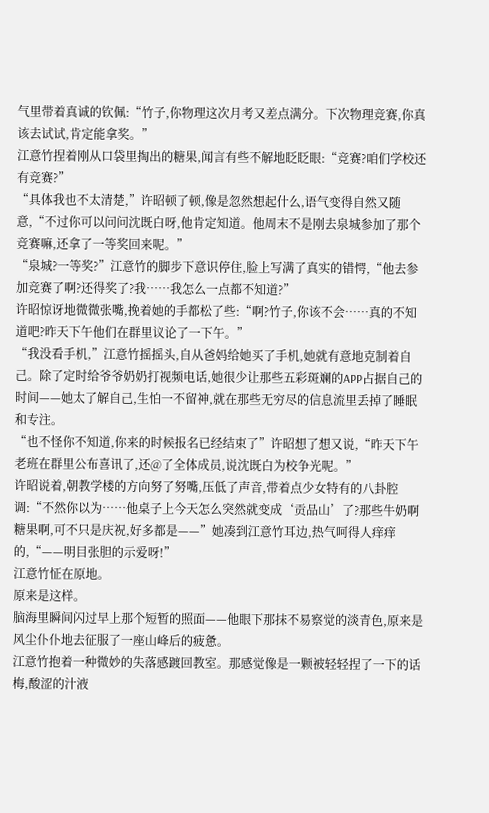气里带着真诚的钦佩:“竹子,你物理这次月考又差点满分。下次物理竞赛,你真该去试试,肯定能拿奖。”
江意竹捏着刚从口袋里掏出的糖果,闻言有些不解地眨眨眼:“竞赛?咱们学校还有竞赛?”
“具体我也不太清楚,”许昭顿了顿,像是忽然想起什么,语气变得自然又随意,“不过你可以问问沈既白呀,他肯定知道。他周末不是刚去泉城参加了那个竞赛嘛,还拿了一等奖回来呢。”
“泉城?一等奖?”江意竹的脚步下意识停住,脸上写满了真实的错愕,“他去参加竞赛了啊?还得奖了?我……我怎么一点都不知道?”
许昭惊讶地微微张嘴,挽着她的手都松了些:“啊?竹子,你该不会……真的不知道吧?昨天下午他们在群里议论了一下午。”
“我没看手机,”江意竹摇摇头,自从爸妈给她买了手机,她就有意地克制着自己。除了定时给爷爷奶奶打视频电话,她很少让那些五彩斑斓的APP占据自己的时间——她太了解自己,生怕一不留神,就在那些无穷尽的信息流里丢掉了睡眠和专注。
“也不怪你不知道,你来的时候报名已经结束了”许昭想了想又说,“昨天下午老班在群里公布喜讯了,还@了全体成员,说沈既白为校争光呢。”
许昭说着,朝教学楼的方向努了努嘴,压低了声音,带着点少女特有的八卦腔调:“不然你以为……他桌子上今天怎么突然就变成‘贡品山’了?那些牛奶啊糖果啊,可不只是庆祝,好多都是——”她凑到江意竹耳边,热气呵得人痒痒的,“——明目张胆的示爱呀!”
江意竹怔在原地。
原来是这样。
脑海里瞬间闪过早上那个短暂的照面——他眼下那抹不易察觉的淡青色,原来是风尘仆仆地去征服了一座山峰后的疲惫。
江意竹抱着一种微妙的失落感踱回教室。那感觉像是一颗被轻轻捏了一下的话梅,酸涩的汁液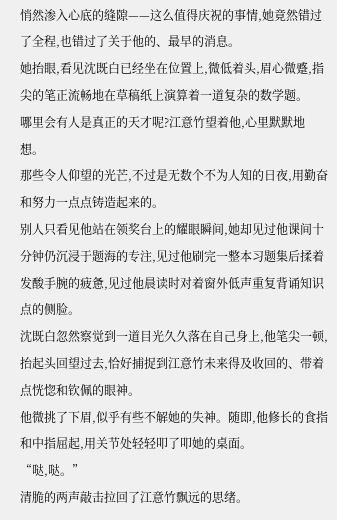悄然渗入心底的缝隙——这么值得庆祝的事情,她竟然错过了全程,也错过了关于他的、最早的消息。
她抬眼,看见沈既白已经坐在位置上,微低着头,眉心微蹙,指尖的笔正流畅地在草稿纸上演算着一道复杂的数学题。
哪里会有人是真正的天才呢?江意竹望着他,心里默默地想。
那些令人仰望的光芒,不过是无数个不为人知的日夜,用勤奋和努力一点点铸造起来的。
别人只看见他站在领奖台上的耀眼瞬间,她却见过他课间十分钟仍沉浸于题海的专注,见过他刷完一整本习题集后揉着发酸手腕的疲惫,见过他晨读时对着窗外低声重复背诵知识点的侧脸。
沈既白忽然察觉到一道目光久久落在自己身上,他笔尖一顿,抬起头回望过去,恰好捕捉到江意竹未来得及收回的、带着点恍惚和钦佩的眼神。
他微挑了下眉,似乎有些不解她的失神。随即,他修长的食指和中指屈起,用关节处轻轻叩了叩她的桌面。
“哒,哒。”
清脆的两声敲击拉回了江意竹飘远的思绪。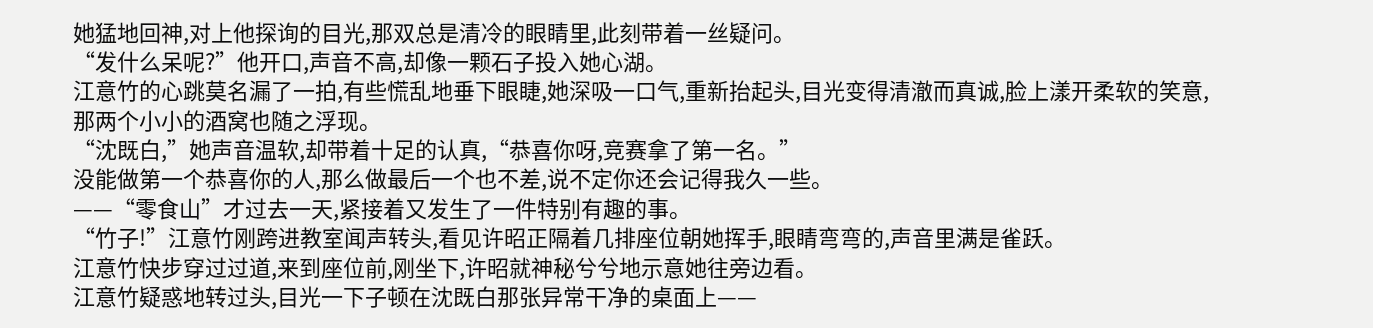她猛地回神,对上他探询的目光,那双总是清冷的眼睛里,此刻带着一丝疑问。
“发什么呆呢?”他开口,声音不高,却像一颗石子投入她心湖。
江意竹的心跳莫名漏了一拍,有些慌乱地垂下眼睫,她深吸一口气,重新抬起头,目光变得清澈而真诚,脸上漾开柔软的笑意,那两个小小的酒窝也随之浮现。
“沈既白,”她声音温软,却带着十足的认真,“恭喜你呀,竞赛拿了第一名。”
没能做第一个恭喜你的人,那么做最后一个也不差,说不定你还会记得我久一些。
——“零食山”才过去一天,紧接着又发生了一件特别有趣的事。
“竹子!”江意竹刚跨进教室闻声转头,看见许昭正隔着几排座位朝她挥手,眼睛弯弯的,声音里满是雀跃。
江意竹快步穿过过道,来到座位前,刚坐下,许昭就神秘兮兮地示意她往旁边看。
江意竹疑惑地转过头,目光一下子顿在沈既白那张异常干净的桌面上——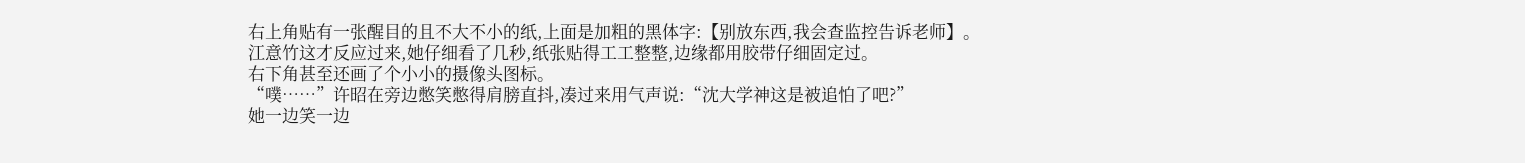右上角贴有一张醒目的且不大不小的纸,上面是加粗的黑体字:【别放东西,我会查监控告诉老师】。
江意竹这才反应过来,她仔细看了几秒,纸张贴得工工整整,边缘都用胶带仔细固定过。
右下角甚至还画了个小小的摄像头图标。
“噗……”许昭在旁边憋笑憋得肩膀直抖,凑过来用气声说:“沈大学神这是被追怕了吧?”
她一边笑一边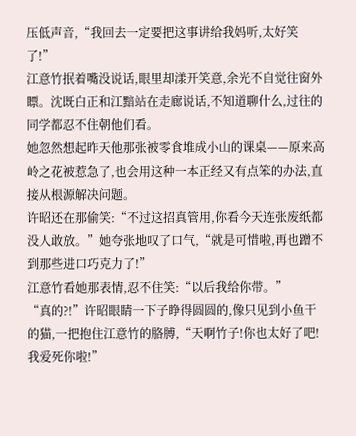压低声音,“我回去一定要把这事讲给我妈听,太好笑了!”
江意竹抿着嘴没说话,眼里却漾开笑意,余光不自觉往窗外瞟。沈既白正和江黯站在走廊说话,不知道聊什么,过往的同学都忍不住朝他们看。
她忽然想起昨天他那张被零食堆成小山的课桌——原来高岭之花被惹急了,也会用这种一本正经又有点笨的办法,直接从根源解决问题。
许昭还在那偷笑:“不过这招真管用,你看今天连张废纸都没人敢放。”她夸张地叹了口气,“就是可惜啦,再也蹭不到那些进口巧克力了!”
江意竹看她那表情,忍不住笑:“以后我给你带。”
“真的?!”许昭眼睛一下子睁得圆圆的,像只见到小鱼干的猫,一把抱住江意竹的胳膊,“天啊竹子!你也太好了吧!我爱死你啦!”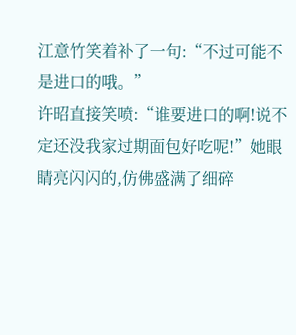江意竹笑着补了一句:“不过可能不是进口的哦。”
许昭直接笑喷:“谁要进口的啊!说不定还没我家过期面包好吃呢!”她眼睛亮闪闪的,仿佛盛满了细碎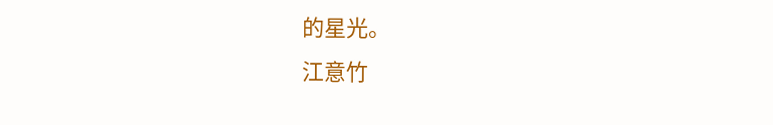的星光。
江意竹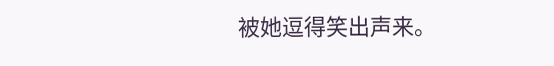被她逗得笑出声来。